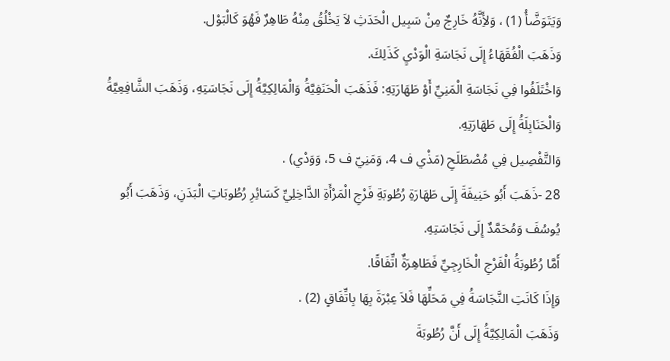وَيَتَوَضَّأُ (1) ، وَلأَِنَّهُ خَارِجٌ مِنْ سَبِيل الْحَدَثِ لاَ يَخْلُقُ مِنْهُ طَاهِرٌ فَهُوَ كَالْبَوْل.
وَذَهَبَ الْفُقَهَاءُ إِلَى نَجَاسَةِ الْوَدْيِ كَذَلِكَ.
وَاخْتَلَفُوا فِي نَجَاسَةِ الْمَنِيِّ أَوْ طَهَارَتِهِ: فَذَهَبَ الْحَنَفِيَّةُ وَالْمَالِكِيَّةُ إِلَى نَجَاسَتِهِ، وَذَهَبَ الشَّافِعِيَّةُ وَالْحَنَابِلَةُ إِلَى طَهَارَتِهِ.
وَالتَّفْصِيل فِي مُصْطَلَحِ (مَذْي ف 4، وَمَنِيّ ف 5، وَوَدْي) .
28 -ذَهَبَ أَبُو حَنِيفَةَ إِلَى طَهَارَةِ رُطُوبَةِ فَرْجِ الْمَرْأَةِ الدَّاخِلِيِّ كَسَائِرِ رُطُوبَاتِ الْبَدَنِ، وَذَهَبَ أَبُو يُوسُفَ وَمُحَمَّدٌ إِلَى نَجَاسَتِهِ.
أَمَّا رُطُوبَةُ الْفَرْجِ الْخَارِجِيِّ فَطَاهِرَةٌ اتِّفَاقًا.
وَإِذَا كَانَتِ النَّجَاسَةُ فِي مَحَلِّهَا فَلاَ عِبْرَةَ بِهَا بِاتِّفَاقٍ (2) .
وَذَهَبَ الْمَالِكِيَّةُ إِلَى أَنَّ رُطُوبَةَ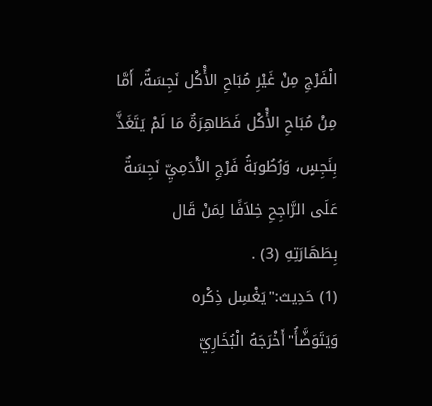الْفَرْجِ مِنْ غَيْرِ مُبَاحِ الأَْكْل نَجِسَةٌ، أَمَّا مِنْ مُبَاحِ الأَْكْل فَطَاهِرَةٌ مَا لَمْ يَتَغَذَّ بِنَجِسٍ، وَرُطُوبَةُ فَرْجِ الآْدَمِيِّ نَجِسَةٌ عَلَى الرَّاجِحِ خِلاَفًا لِمَنْ قَال بِطَهَارَتِهِ (3) .
(1) حَدِيث:"يَغْسِل ذِكْره وَيَتَوَضَّأُ"أَخْرَجَهُ الْبُخَارِيّ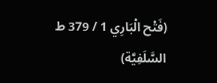(فَتْح الْبَارِي 1 / 379 ط السَّلَفِيَّة)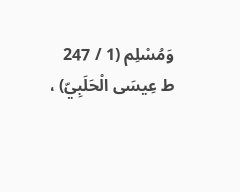وَمُسْلِم (1 / 247 ط عِيسَى الْحَلَبِيّ) ،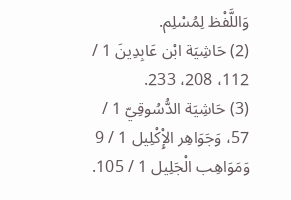وَاللَّفْظ لِمُسْلِم.
(2) حَاشِيَة ابْن عَابِدِينَ 1 / 112، 208، 233.
(3) حَاشِيَة الدُّسُوقِيّ 1 / 57، وَجَوَاهِر الإِْكْلِيل 1 / 9 وَمَوَاهِب الْجَلِيل 1 / 105.